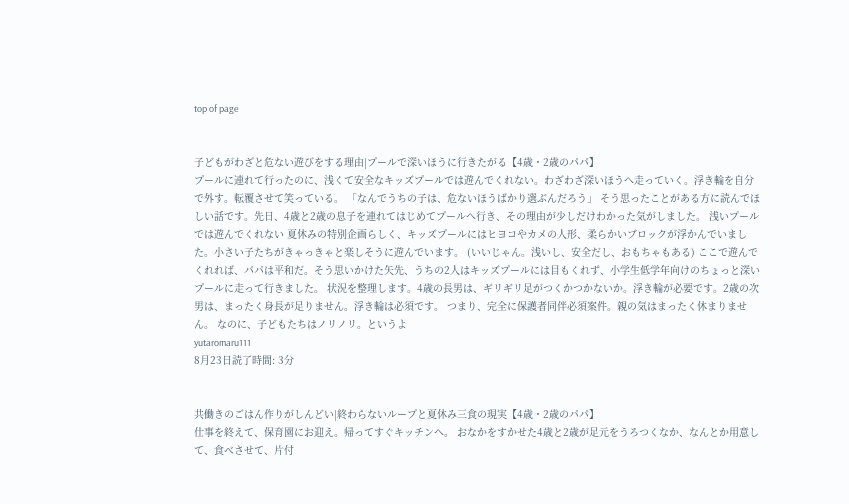top of page


子どもがわざと危ない遊びをする理由|プールで深いほうに行きたがる【4歳・2歳のパパ】
プールに連れて行ったのに、浅くて安全なキッズプールでは遊んでくれない。わざわざ深いほうへ走っていく。浮き輪を自分で外す。転覆させて笑っている。 「なんでうちの子は、危ないほうばかり選ぶんだろう」 そう思ったことがある方に読んでほしい話です。先日、4歳と2歳の息子を連れてはじめてプールへ行き、その理由が少しだけわかった気がしました。 浅いプールでは遊んでくれない 夏休みの特別企画らしく、キッズプールにはヒヨコやカメの人形、柔らかいブロックが浮かんでいました。小さい子たちがきゃっきゃと楽しそうに遊んでいます。 (いいじゃん。浅いし、安全だし、おもちゃもある) ここで遊んでくれれば、パパは平和だ。そう思いかけた矢先、うちの2人はキッズプールには目もくれず、小学生低学年向けのちょっと深いプールに走って行きました。 状況を整理します。4歳の長男は、ギリギリ足がつくかつかないか。浮き輪が必要です。2歳の次男は、まったく身長が足りません。浮き輪は必須です。 つまり、完全に保護者同伴必須案件。親の気はまったく休まりません。 なのに、子どもたちはノリノリ。というよ
yutaromaru111
8月23日読了時間: 3分


共働きのごはん作りがしんどい|終わらないループと夏休み三食の現実【4歳・2歳のパパ】
仕事を終えて、保育園にお迎え。帰ってすぐキッチンへ。 おなかをすかせた4歳と2歳が足元をうろつくなか、なんとか用意して、食べさせて、片付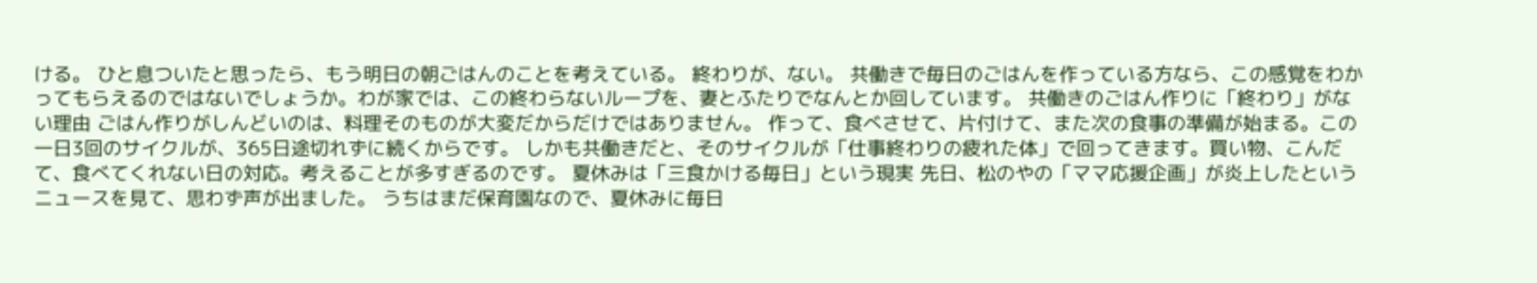ける。 ひと息ついたと思ったら、もう明日の朝ごはんのことを考えている。 終わりが、ない。 共働きで毎日のごはんを作っている方なら、この感覚をわかってもらえるのではないでしょうか。わが家では、この終わらないループを、妻とふたりでなんとか回しています。 共働きのごはん作りに「終わり」がない理由 ごはん作りがしんどいのは、料理そのものが大変だからだけではありません。 作って、食べさせて、片付けて、また次の食事の準備が始まる。この一日3回のサイクルが、365日途切れずに続くからです。 しかも共働きだと、そのサイクルが「仕事終わりの疲れた体」で回ってきます。買い物、こんだて、食べてくれない日の対応。考えることが多すぎるのです。 夏休みは「三食かける毎日」という現実 先日、松のやの「ママ応援企画」が炎上したというニュースを見て、思わず声が出ました。 うちはまだ保育園なので、夏休みに毎日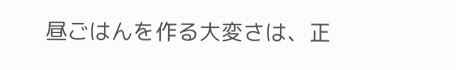昼ごはんを作る大変さは、正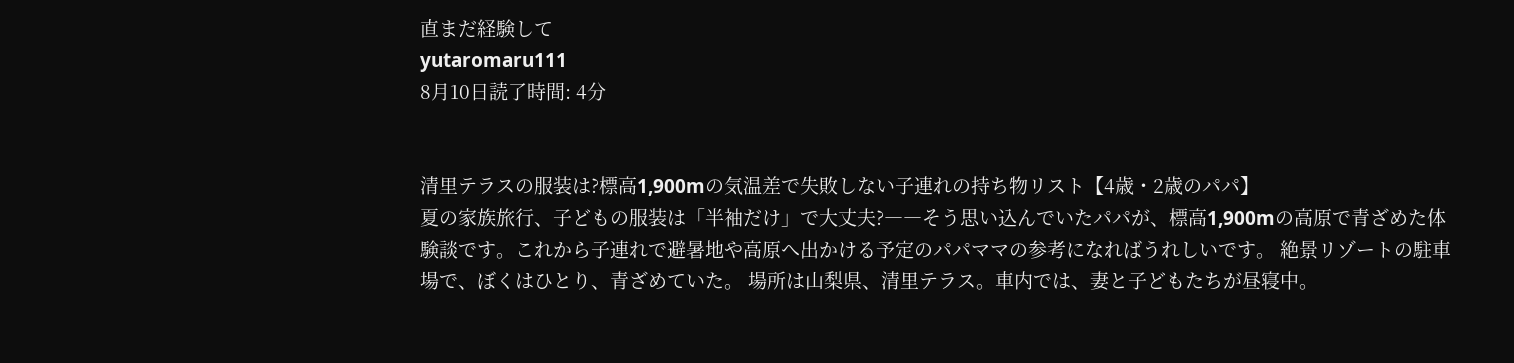直まだ経験して
yutaromaru111
8月10日読了時間: 4分


清里テラスの服装は?標高1,900mの気温差で失敗しない子連れの持ち物リスト【4歳・2歳のパパ】
夏の家族旅行、子どもの服装は「半袖だけ」で大丈夫?――そう思い込んでいたパパが、標高1,900mの高原で青ざめた体験談です。これから子連れで避暑地や高原へ出かける予定のパパママの参考になればうれしいです。 絶景リゾートの駐車場で、ぼくはひとり、青ざめていた。 場所は山梨県、清里テラス。車内では、妻と子どもたちが昼寝中。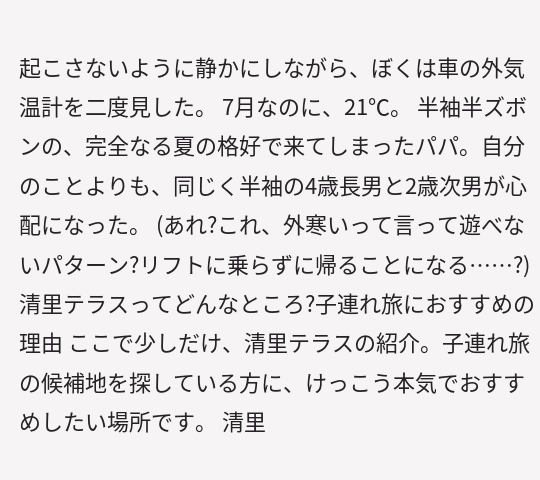起こさないように静かにしながら、ぼくは車の外気温計を二度見した。 7月なのに、21℃。 半袖半ズボンの、完全なる夏の格好で来てしまったパパ。自分のことよりも、同じく半袖の4歳長男と2歳次男が心配になった。 (あれ?これ、外寒いって言って遊べないパターン?リフトに乗らずに帰ることになる……?) 清里テラスってどんなところ?子連れ旅におすすめの理由 ここで少しだけ、清里テラスの紹介。子連れ旅の候補地を探している方に、けっこう本気でおすすめしたい場所です。 清里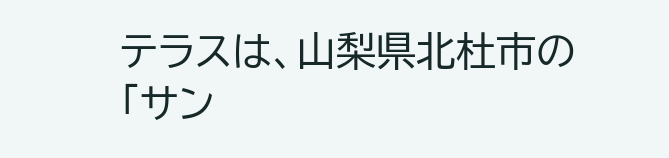テラスは、山梨県北杜市の「サン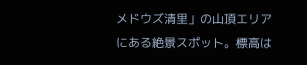メドウズ清里」の山頂エリアにある絶景スポット。標高は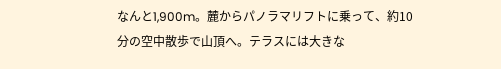なんと1,900m。麓からパノラマリフトに乗って、約10分の空中散歩で山頂へ。テラスには大きな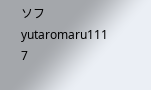ソフ
yutaromaru111
7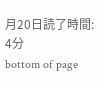月20日読了時間: 4分
bottom of page